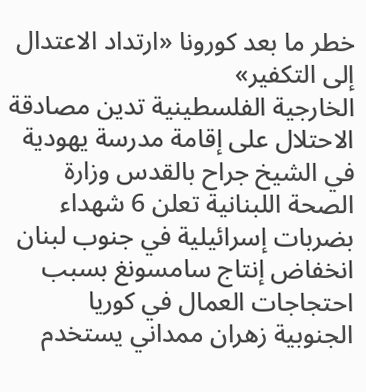خطر ما بعد كورونا «ارتداد الاعتدال إلى التكفير»
الخارجية الفلسطينية تدين مصادقة الاحتلال على إقامة مدرسة يهودية في الشيخ جراح بالقدس وزارة الصحة اللبنانية تعلن 6 شهداء بضربات إسرائيلية في جنوب لبنان انخفاض إنتاج سامسونغ بسبب احتجاجات العمال في كوريا الجنوبية زهران ممداني يستخدم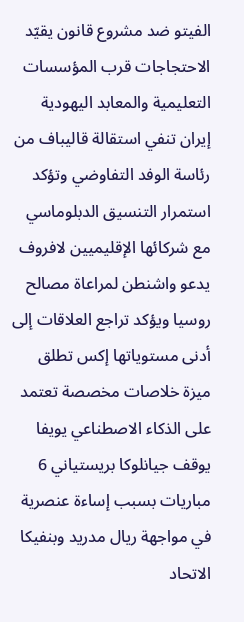الفيتو ضد مشروع قانون يقيّد الاحتجاجات قرب المؤسسات التعليمية والمعابد اليهودية إيران تنفي استقالة قاليباف من رئاسة الوفد التفاوضي وتؤكد استمرار التنسيق الدبلوماسي مع شركائها الإقليميين لافروف يدعو واشنطن لمراعاة مصالح روسيا ويؤكد تراجع العلاقات إلى أدنى مستوياتها إكس تطلق ميزة خلاصات مخصصة تعتمد على الذكاء الاصطناعي يويفا يوقف جيانلوكا بريستياني 6 مباريات بسبب إساءة عنصرية في مواجهة ريال مدريد وبنفيكا الاتحاد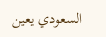السعودي يعين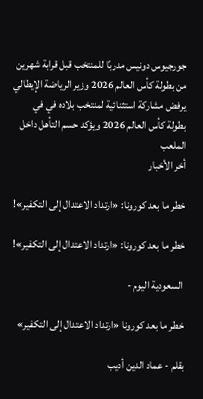جورجيوس دونيس مدربًا للمنتخب قبل قرابة شهرين من بطولة كأس العالم 2026 وزير الرياضة الإيطالي يرفض مشاركة استثنائية لمنتخب بلاده في في بطولة كأس العالم 2026 ويؤكد حسم التأهل داخل الملعب
أخر الأخبار

خطر ما بعد كورونا: «ارتداد الاعتدال إلى التكفير»!

خطر ما بعد كورونا: «ارتداد الاعتدال إلى التكفير»!

 السعودية اليوم -

خطر ما بعد كورونا «ارتداد الاعتدال إلى التكفير»

بقلم - عماد الدين أديب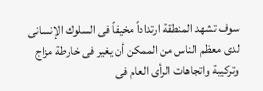سوف تشهد المنطقة ارتداداً مخيفاً فى السلوك الإنسانى لدى معظم الناس من الممكن أن يغير فى خارطة مزاج وتركيبة واتجاهات الرأى العام فى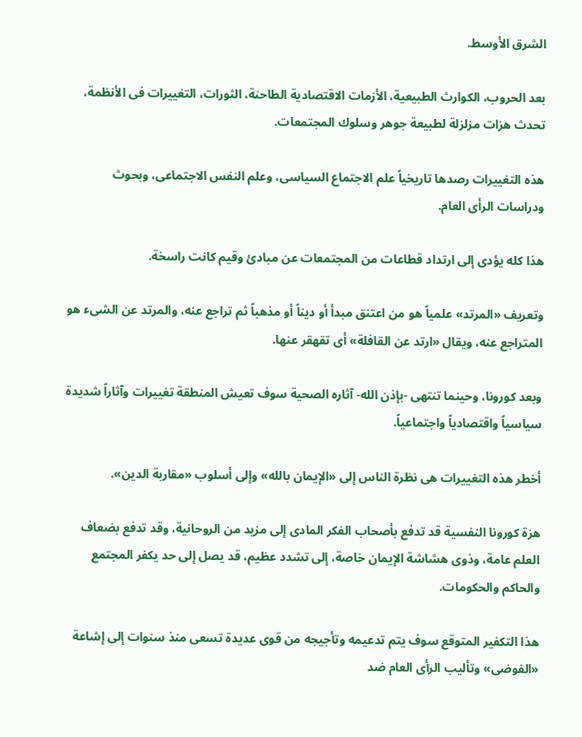الشرق الأوسط.

بعد الحروب، الكوارث الطبيعية، الأزمات الاقتصادية الطاحنة، الثورات، التغييرات فى الأنظمة، تحدث هزات مزلزلة لطبيعة جوهر وسلوك المجتمعات.

هذه التغييرات رصدها تاريخياً علم الاجتماع السياسى، وعلم النفس الاجتماعى، وبحوث ودراسات الرأى العام.

هذا كله يؤدى إلى ارتداد قطاعات من المجتمعات عن مبادئ وقيم كانت راسخة.

وتعريف «المرتد» علمياً هو من اعتنق مبدأ أو ديناً أو مذهباً ثم تراجع عنه، والمرتد عن الشىء هو المتراجع عنه، ويقال «ارتد عن القافلة» أى تقهقر عنها.

وبعد كورونا، وحينما تنتهى -بإذن الله- آثاره الصحية سوف تعيش المنطقة تغييرات وآثاراً شديدة سياسياً واقتصادياً واجتماعياً.

أخطر هذه التغييرات هى نظرة الناس إلى «الإيمان بالله» وإلى أسلوب «مقاربة الدين».

هزة كورونا النفسية قد تدفع بأصحاب الفكر المادى إلى مزيد من الروحانية، وقد تدفع بضعاف العلم عامة، وذوى هشاشة الإيمان خاصة، إلى تشدد عظيم، قد يصل إلى حد يكفر المجتمع والحاكم والحكومات.

هذا التكفير المتوقع سوف يتم تدعيمه وتأجيجه من قوى عديدة تسعى منذ سنوات إلى إشاعة «الفوضى» وتأليب الرأى العام ضد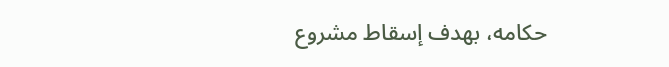حكامه، بهدف إسقاط مشروع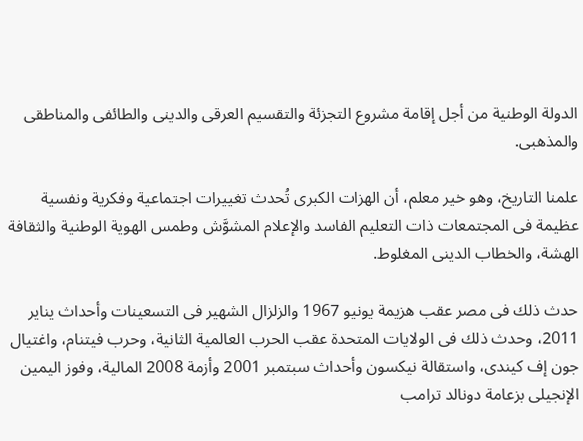الدولة الوطنية من أجل إقامة مشروع التجزئة والتقسيم العرقى والدينى والطائفى والمناطقى والمذهبى.

علمنا التاريخ، وهو خير معلم، أن الهزات الكبرى تُحدث تغييرات اجتماعية وفكرية ونفسية عظيمة فى المجتمعات ذات التعليم الفاسد والإعلام المشوَّش وطمس الهوية الوطنية والثقافة الهشة، والخطاب الدينى المغلوط.

حدث ذلك فى مصر عقب هزيمة يونيو 1967 والزلزال الشهير فى التسعينات وأحداث يناير 2011، وحدث ذلك فى الولايات المتحدة عقب الحرب العالمية الثانية، وحرب فيتنام، واغتيال جون إف كيندى، واستقالة نيكسون وأحداث سبتمبر 2001 وأزمة 2008 المالية، وفوز اليمين الإنجيلى بزعامة دونالد ترامب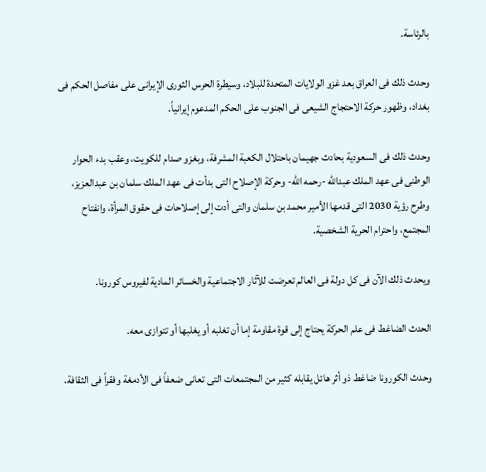بالرئاسة.

وحدث ذلك فى العراق بعد غزو الولايات المتحدة للبلاد، وسيطرة الحرس الثورى الإيرانى على مفاصل الحكم فى بغداد، وظهور حركة الاحتجاج الشيعى فى الجنوب على الحكم المدعوم إيرانياً.

وحدث ذلك فى السعودية بحادث جهيمان باحتلال الكعبة المشرفة، وبغزو صدام للكويت، وعقب بدء الحوار الوطنى فى عهد الملك عبدالله -رحمه الله- وحركة الإصلاح التى بدأت فى عهد الملك سلمان بن عبدالعزيز، وطرح رؤية 2030 التى قدمها الأمير محمد بن سلمان والتى أدت إلى إصلاحات فى حقوق المرأة، وانفتاح المجتمع، واحترام الحرية الشخصية.

ويحدث ذلك الآن فى كل دولة فى العالم تعرضت للآثار الاجتماعية والخسائر المادية لفيروس كورونا.

الحدث الضاغط فى علم الحركة يحتاج إلى قوة مقاومة إما أن تغلبه أو يغلبها أو تتوازى معه.

وحدث الكورونا ضاغط ذو أثر هائل يقابله كثير من المجتمعات التى تعانى ضعفاً فى الأدمغة وفقراً فى الثقافة،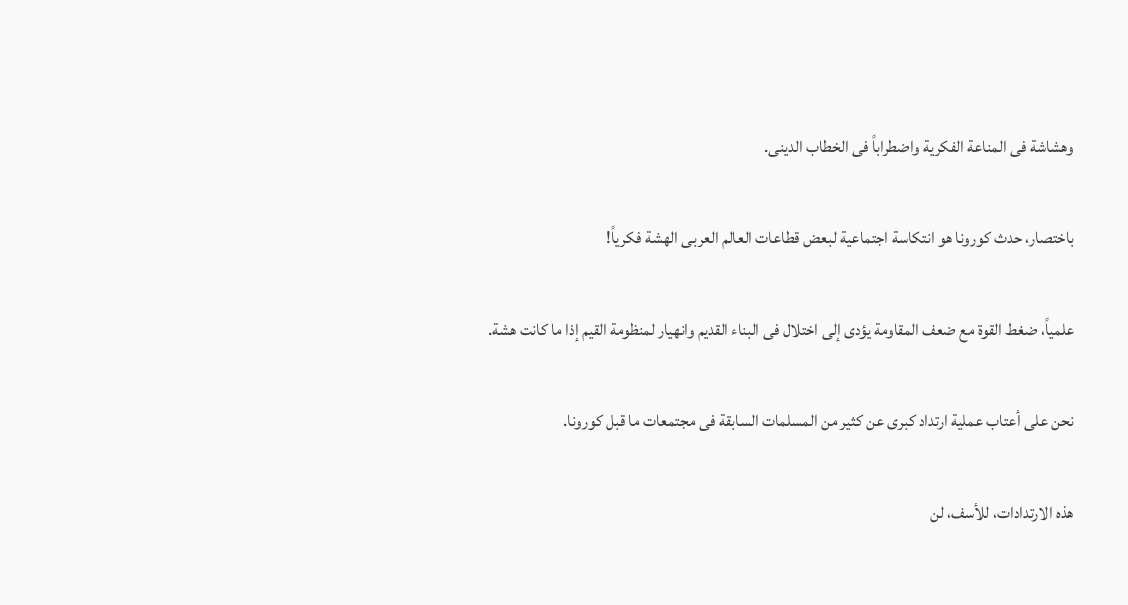وهشاشة فى المناعة الفكرية واضطراباً فى الخطاب الدينى.

باختصار، حدث كورونا هو انتكاسة اجتماعية لبعض قطاعات العالم العربى الهشة فكرياً!

علمياً، ضغط القوة مع ضعف المقاومة يؤدى إلى اختلال فى البناء القديم وانهيار لمنظومة القيم إذا ما كانت هشة.

نحن على أعتاب عملية ارتداد كبرى عن كثير من المسلمات السابقة فى مجتمعات ما قبل كورونا.

هذه الارتدادات، للأسف، لن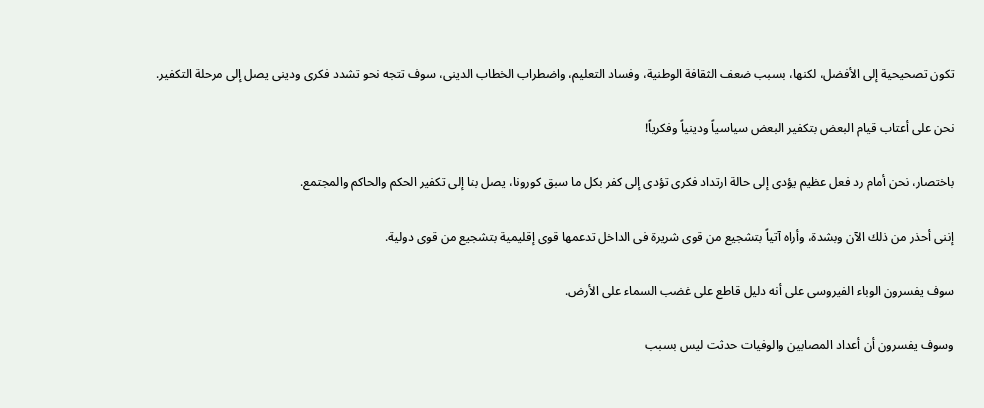تكون تصحيحية إلى الأفضل، لكنها، بسبب ضعف الثقافة الوطنية، وفساد التعليم، واضطراب الخطاب الدينى، سوف تتجه نحو تشدد فكرى ودينى يصل إلى مرحلة التكفير.

نحن على أعتاب قيام البعض بتكفير البعض سياسياً ودينياً وفكرياً!

باختصار، نحن أمام رد فعل عظيم يؤدى إلى حالة ارتداد فكرى تؤدى إلى كفر بكل ما سبق كورونا، يصل بنا إلى تكفير الحكم والحاكم والمجتمع.

إننى أحذر من ذلك الآن وبشدة، وأراه آتياً بتشجيع من قوى شريرة فى الداخل تدعمها قوى إقليمية بتشجيع من قوى دولية.

سوف يفسرون الوباء الفيروسى على أنه دليل قاطع على غضب السماء على الأرض.

وسوف يفسرون أن أعداد المصابين والوفيات حدثت ليس بسبب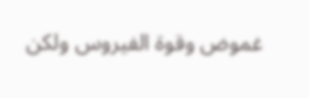غموض وقوة الفيروس ولكن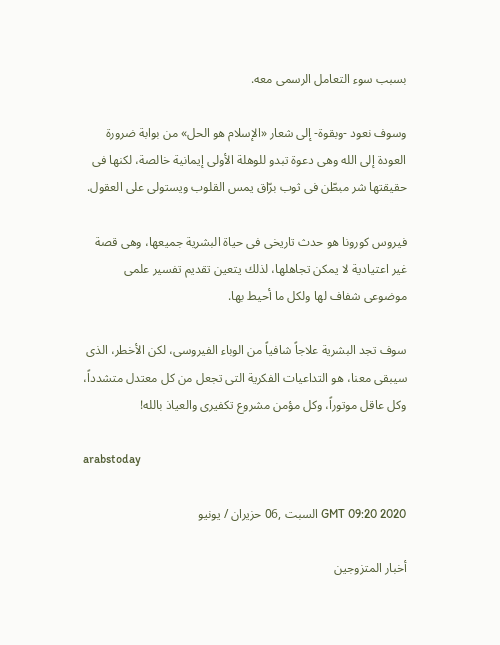بسبب سوء التعامل الرسمى معه.

وسوف نعود -وبقوة- إلى شعار «الإسلام هو الحل» من بوابة ضرورة العودة إلى الله وهى دعوة تبدو للوهلة الأولى إيمانية خالصة، لكنها فى حقيقتها شر مبطّن فى ثوب برّاق يمس القلوب ويستولى على العقول.

فيروس كورونا هو حدث تاريخى فى حياة البشرية جميعها، وهى قصة غير اعتيادية لا يمكن تجاهلها، لذلك يتعين تقديم تفسير علمى موضوعى شفاف لها ولكل ما أحيط بها.

سوف تجد البشرية علاجاً شافياً من الوباء الفيروسى، لكن الأخطر، الذى سيبقى معنا، هو التداعيات الفكرية التى تجعل من كل معتدل متشدداً، وكل عاقل موتوراً، وكل مؤمن مشروع تكفيرى والعياذ بالله!

arabstoday

GMT 09:20 2020 السبت ,06 حزيران / يونيو

أخبار المتزوجين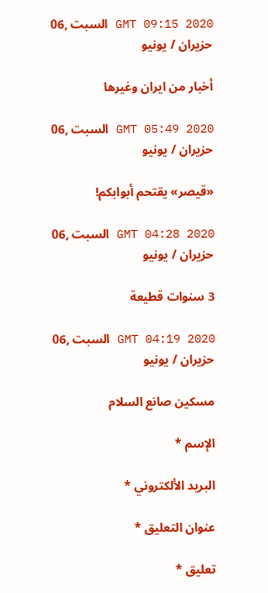GMT 09:15 2020 السبت ,06 حزيران / يونيو

أخبار من ايران وغيرها

GMT 05:49 2020 السبت ,06 حزيران / يونيو

«قيصر» يقتحم أبوابكم!

GMT 04:28 2020 السبت ,06 حزيران / يونيو

3 سنوات قطيعة

GMT 04:19 2020 السبت ,06 حزيران / يونيو

مسكين صانع السلام

الإسم *

البريد الألكتروني *

عنوان التعليق *

تعليق *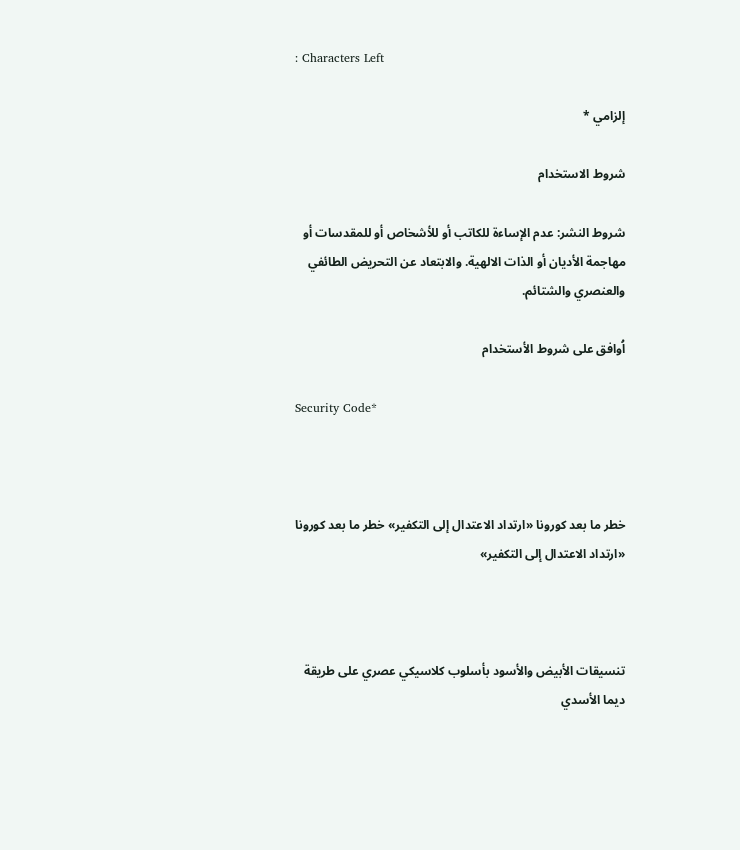: Characters Left

إلزامي *

شروط الاستخدام

شروط النشر: عدم الإساءة للكاتب أو للأشخاص أو للمقدسات أو مهاجمة الأديان أو الذات الالهية. والابتعاد عن التحريض الطائفي والعنصري والشتائم.

اُوافق على شروط الأستخدام

Security Code*



خطر ما بعد كورونا «ارتداد الاعتدال إلى التكفير» خطر ما بعد كورونا «ارتداد الاعتدال إلى التكفير»



تنسيقات الأبيض والأسود بأسلوب كلاسيكي عصري على طريقة ديما الأسدي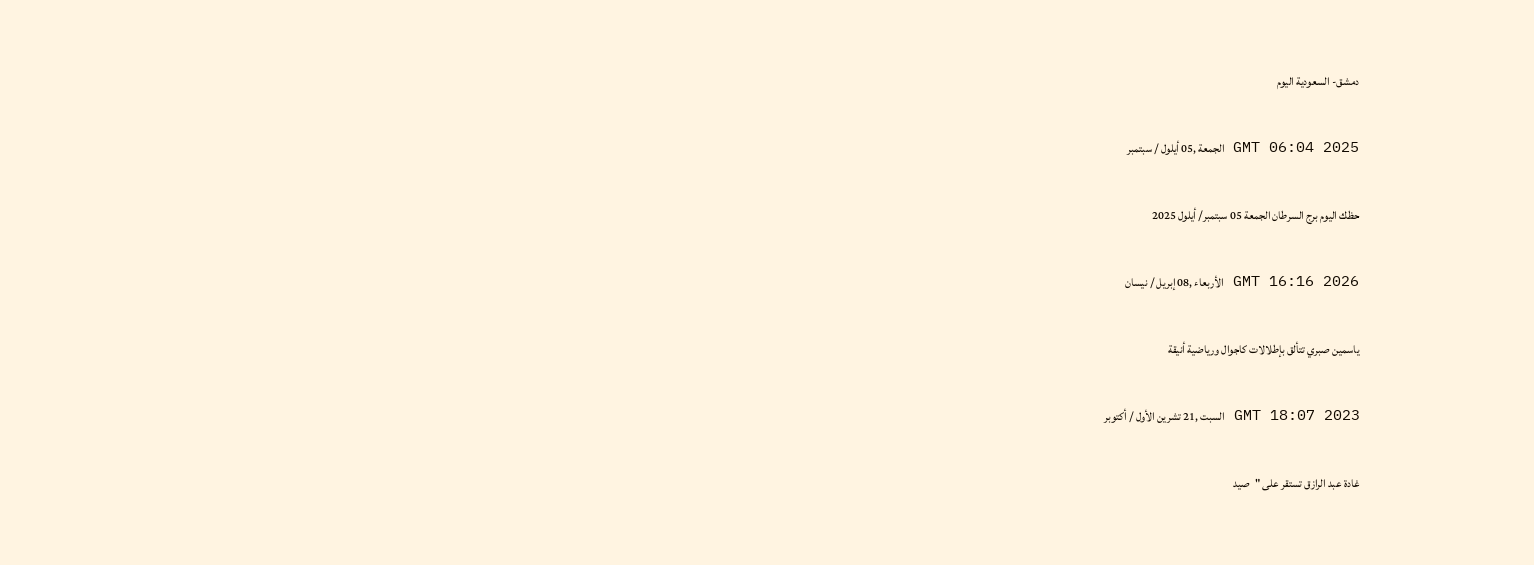دمشق- السعودية اليوم

GMT 06:04 2025 الجمعة ,05 أيلول / سبتمبر

حظك اليوم برج السرطان الجمعة 05 سبتمبر/ أيلول 2025

GMT 16:16 2026 الأربعاء ,08 إبريل / نيسان

ياسمين صبري تتألق بإطلالات كاجوال ورياضية أنيقة

GMT 18:07 2023 السبت ,21 تشرين الأول / أكتوبر

غادة عبد الرازق تستقر على "صيد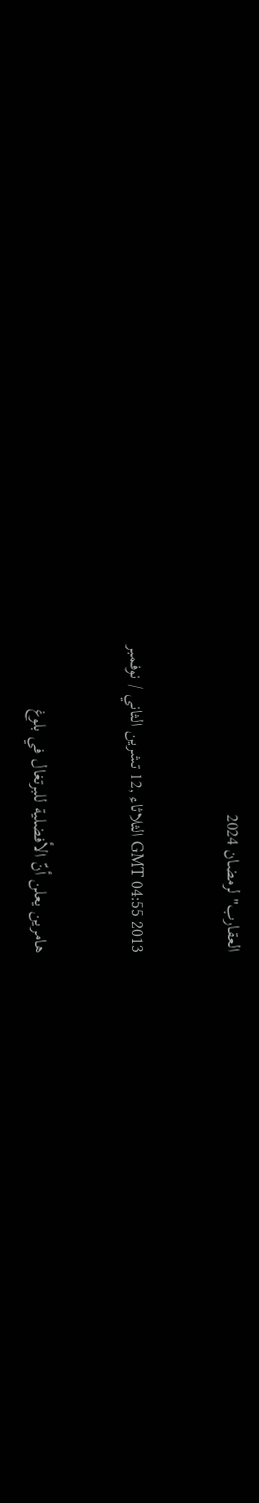العقارب" لرمضان 2024

GMT 04:55 2013 الثلاثاء ,12 تشرين الثاني / نوفمبر

هامرين يعلن أنّ الأفضلية للبرتغال في بلوغ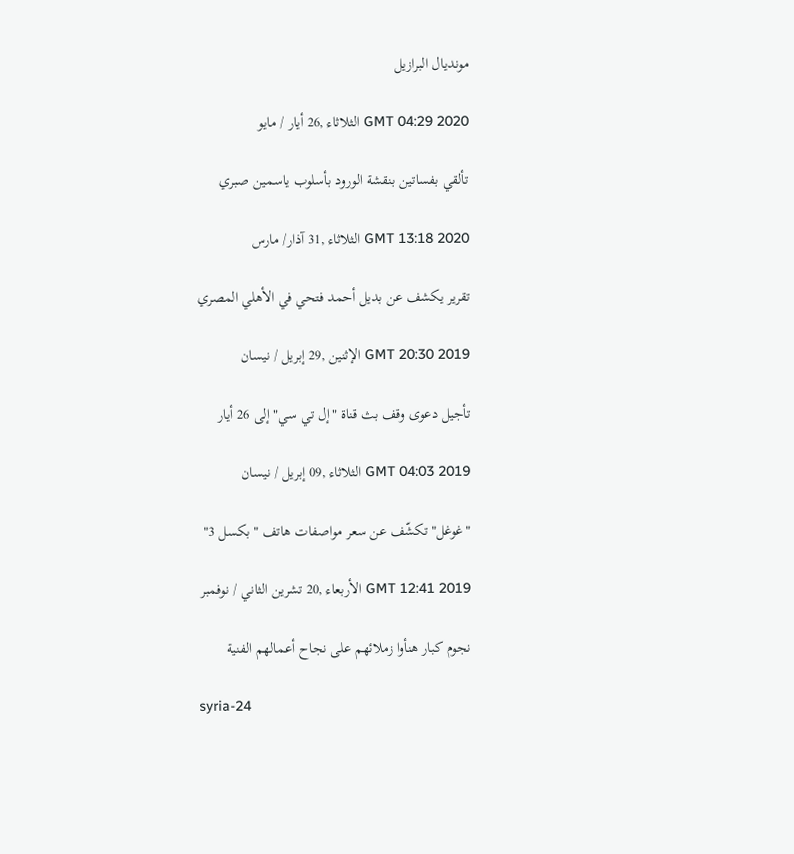مونديال البرازيل

GMT 04:29 2020 الثلاثاء ,26 أيار / مايو

تألقي بفساتين بنقشة الورود بأسلوب ياسمين صبري

GMT 13:18 2020 الثلاثاء ,31 آذار/ مارس

تقرير يكشف عن بديل أحمد فتحي في الأهلي المصري

GMT 20:30 2019 الإثنين ,29 إبريل / نيسان

تأجيل دعوى وقف بث قناة "إل تي سي" إلى 26 أيار

GMT 04:03 2019 الثلاثاء ,09 إبريل / نيسان

"غوغل" تكشّف عن سعر مواصفات هاتف "بكسل 3"

GMT 12:41 2019 الأربعاء ,20 تشرين الثاني / نوفمبر

نجوم كبار هنأوا زملائهم على نجاح أعمالهم الفنية

syria-24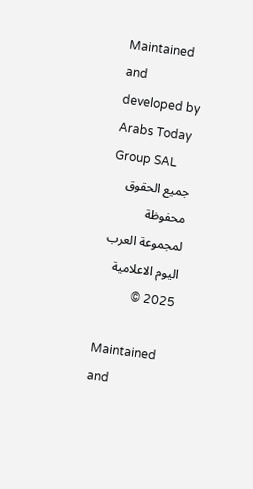Maintained and developed by Arabs Today Group SAL
جميع الحقوق محفوظة لمجموعة العرب اليوم الاعلامية 2025 ©

Maintained and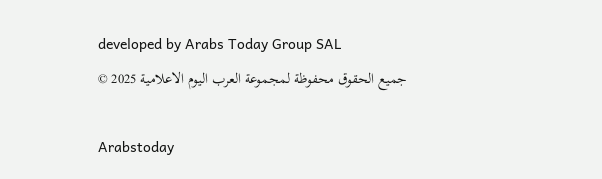developed by Arabs Today Group SAL
جميع الحقوق محفوظة لمجموعة العرب اليوم الاعلامية 2025 ©

Arabstoday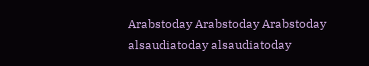Arabstoday Arabstoday Arabstoday
alsaudiatoday alsaudiatoday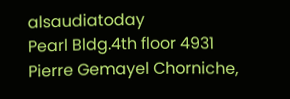alsaudiatoday
Pearl Bldg.4th floor 4931 Pierre Gemayel Chorniche,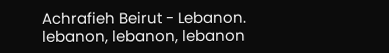Achrafieh Beirut - Lebanon.
lebanon, lebanon, lebanon